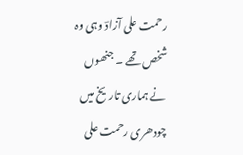رحمت علی آزادؔ وہی وہ شخص تھے ۔ جنھوں نے ہماری تاریخ میں چودھری رحمت علی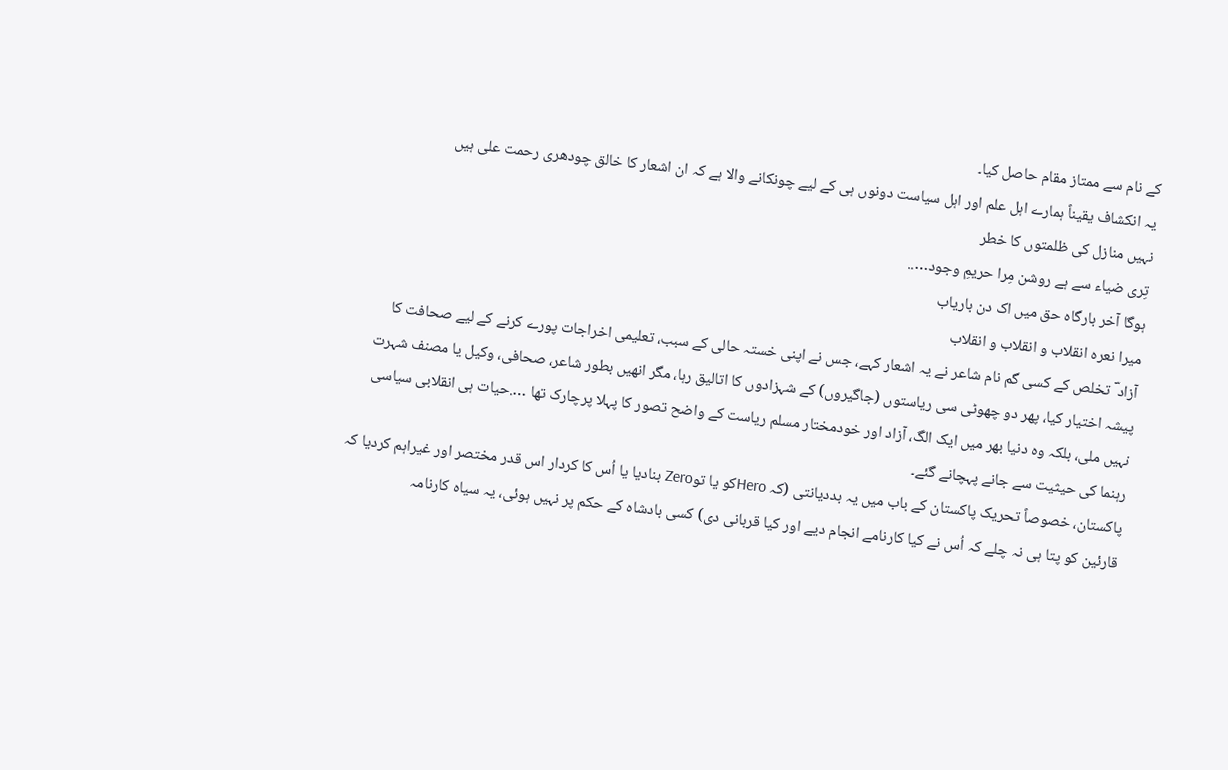کے نام سے ممتاز مقام حاصل کیا۔
یہ انکشاف یقیناً ہمارے اہل علم اور اہل سیاست دونوں ہی کے لیے چونکانے والا ہے کہ ان اشعار کا خالق چودھری رحمت علی ہیں
نہیں منازل کی ظلمتوں کا خطر
تِری ضیاء سے ہے روشن مِرا حریمِ وجود…..
ہوگا آخر بارگاہ حق میں اک دن باریاب
میرا نعرہ انقلاب و انقلاب و انقلاب
آزاد ؔ تخلص کے کسی گم نام شاعر نے یہ اشعار کہے، جس نے اپنی خستہ حالی کے سبب، تعلیمی اخراجات پورے کرنے کے لیے صحافت کا پیشہ اختیار کیا، پھر دو چھوٹی سی ریاستوں (جاگیروں) کے شہزادوں کا اتالیق رہا، مگر انھیں بطور شاعر، صحافی، وکیل یا مصنف شہرت نہیں ملی، بلکہ وہ دنیا بھر میں ایک الگ، آزاد اور خودمختار مسلم ریاست کے واضح تصور کا پہلا پرچارک تھا ….حیات ہی انقلابی سیاسی رہنما کی حیثیت سے جانے پہچانے گئے۔
پاکستان، خصوصاً تحریک پاکستان کے باب میں یہ بددیانتی (کہ Heroکو یا توZero بنادیا یا اُس کا کردار اس قدر مختصر اور غیراہم کردیا کہ قارئین کو پتا ہی نہ چلے کہ اُس نے کیا کارنامے انجام دیے اور کیا قربانی دی) کسی بادشاہ کے حکم پر نہیں ہوئی، یہ سیاہ کارنامہ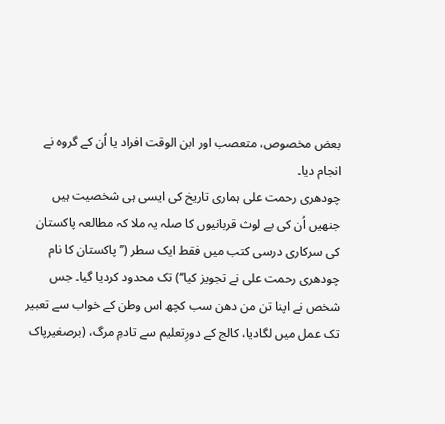بعض مخصوص، متعصب اور ابن الوقت افراد یا اُن کے گروہ نے انجام دیا۔
چودھری رحمت علی ہماری تاریخ کی ایسی ہی شخصیت ہیں جنھیں اُن کی بے لوث قربانیوں کا صلہ یہ ملا کہ مطالعہ پاکستان کی سرکاری درسی کتب میں فقط ایک سطر (’’پاکستان کا نام چودھری رحمت علی نے تجویز کیا‘‘) تک محدود کردیا گیا۔ جس شخص نے اپنا تن من دھن سب کچھ اس وطن کے خواب سے تعبیر تک عمل میں لگادیا، کالج کے دورِتعلیم سے تادمِ مرگ، (برصغیرپاک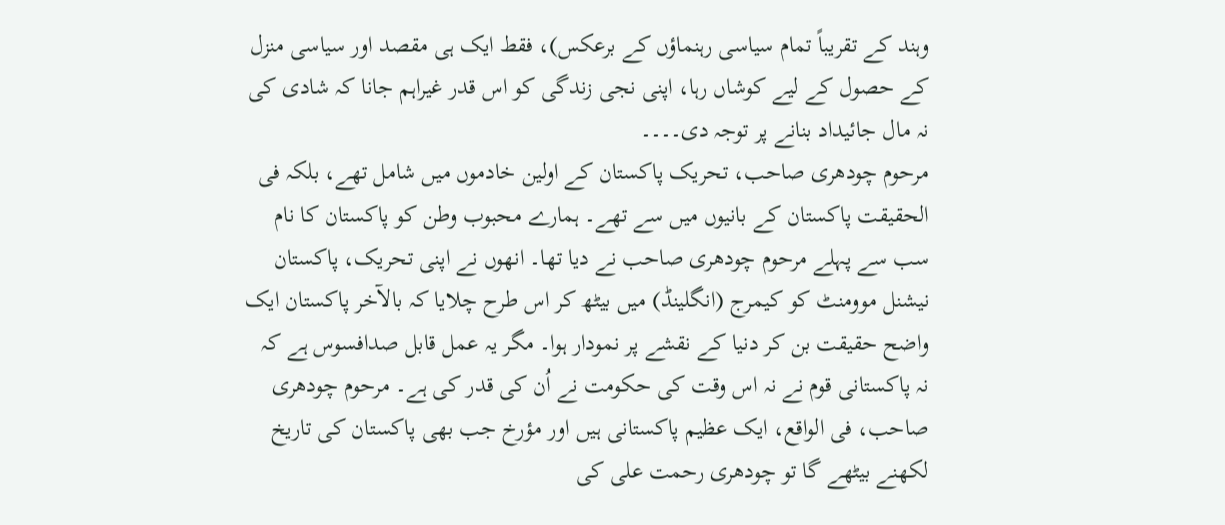وہند کے تقریباً تمام سیاسی رہنماؤں کے برعکس)، فقط ایک ہی مقصد اور سیاسی منزل کے حصول کے لیے کوشاں رہا، اپنی نجی زندگی کو اس قدر غیراہم جانا کہ شادی کی نہ مال جائیداد بنانے پر توجہ دی۔۔۔۔
مرحوم چودھری صاحب، تحریک پاکستان کے اولین خادموں میں شامل تھے، بلکہ فی الحقیقت پاکستان کے بانیوں میں سے تھے۔ ہمارے محبوب وطن کو پاکستان کا نام سب سے پہلے مرحوم چودھری صاحب نے دیا تھا۔ انھوں نے اپنی تحریک، پاکستان نیشنل موومنٹ کو کیمرج (انگلینڈ) میں بیٹھ کر اس طرح چلایا کہ بالآخر پاکستان ایک واضح حقیقت بن کر دنیا کے نقشے پر نمودار ہوا۔ مگر یہ عمل قابل صدافسوس ہے کہ نہ پاکستانی قوم نے نہ اس وقت کی حکومت نے اُن کی قدر کی ہے۔ مرحوم چودھری صاحب، فی الواقع، ایک عظیم پاکستانی ہیں اور مؤرخ جب بھی پاکستان کی تاریخ لکھنے بیٹھے گا تو چودھری رحمت علی کی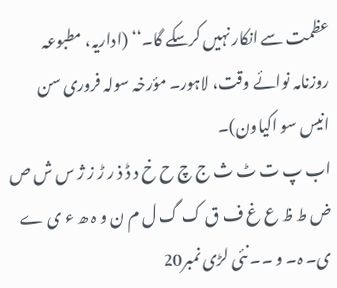عظمت سے انکار نہیں کرسکے گا۔‘‘ (اداریہ، مطبوعہ روزنامہ نوائے وقت، لاہور۔ مؤرخہ سولہ فروری سن انیس سو اکیاون)۔
اب پ ت ٹ ث ج چ ح خ د ڈ ذ ر ڑ ز ژ س ش ص ض ط ظ ع غ ف ق ک گ ل م ن و ہ ھ ء ی ے
ی۔ ہ۔ و ۔۔ نئی لڑی نمبر20